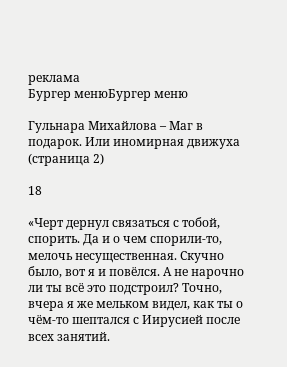реклама
Бургер менюБургер меню

Гульнара Михайлова – Маг в подарок. Или иномирная движуха (страница 2)

18

«Черт дернул связаться с тобой, спорить. Да и о чем спорили-то, мелочь несущественная. Скучно было, вот я и повёлся. А не нарочно ли ты всё это подстроил? Точно, вчера я же мельком видел, как ты о чём-то шептался с Иирусией после всех занятий.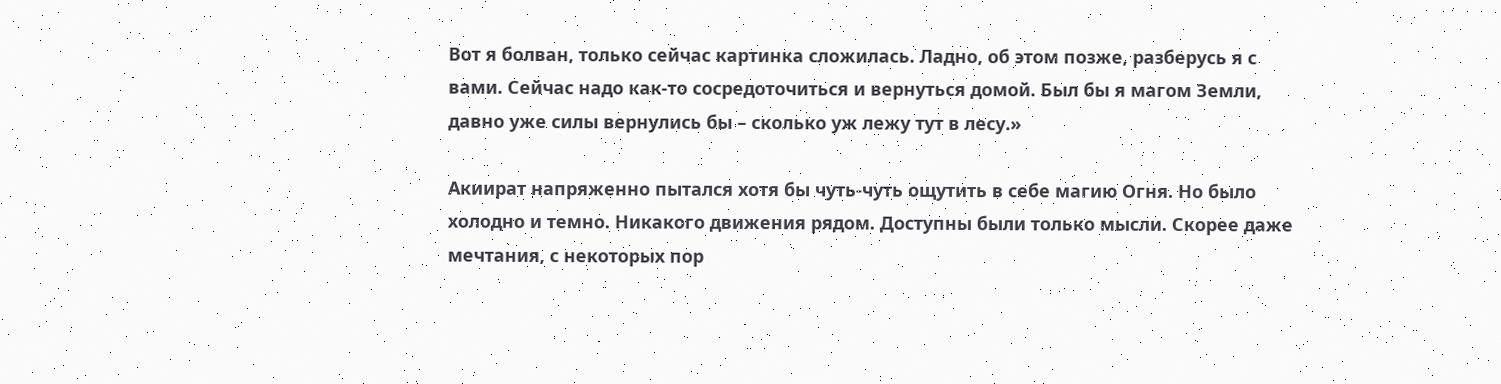Вот я болван, только сейчас картинка сложилась. Ладно, об этом позже, разберусь я с вами. Сейчас надо как-то сосредоточиться и вернуться домой. Был бы я магом Земли, давно уже силы вернулись бы – сколько уж лежу тут в лесу.»

Акиират напряженно пытался хотя бы чуть-чуть ощутить в себе магию Огня. Но было холодно и темно. Никакого движения рядом. Доступны были только мысли. Скорее даже мечтания, с некоторых пор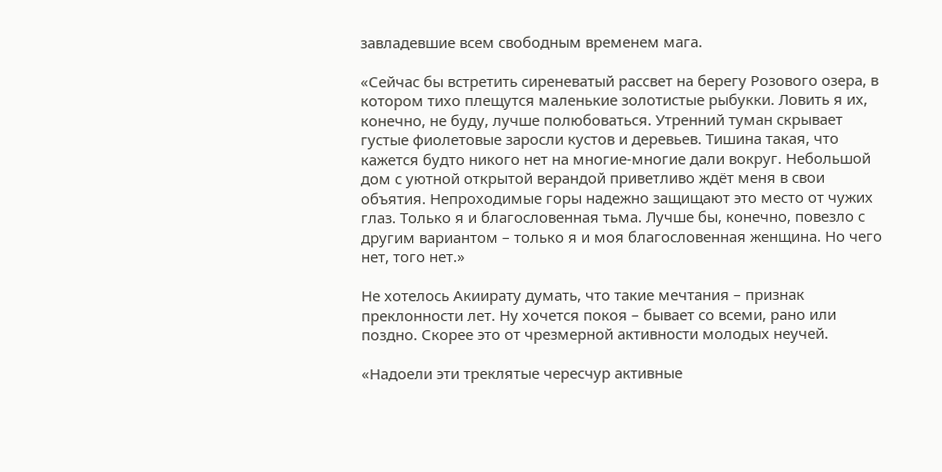завладевшие всем свободным временем мага.

«Сейчас бы встретить сиреневатый рассвет на берегу Розового озера, в котором тихо плещутся маленькие золотистые рыбукки. Ловить я их, конечно, не буду, лучше полюбоваться. Утренний туман скрывает густые фиолетовые заросли кустов и деревьев. Тишина такая, что кажется будто никого нет на многие-многие дали вокруг. Небольшой дом с уютной открытой верандой приветливо ждёт меня в свои объятия. Непроходимые горы надежно защищают это место от чужих глаз. Только я и благословенная тьма. Лучше бы, конечно, повезло с другим вариантом – только я и моя благословенная женщина. Но чего нет, того нет.»

Не хотелось Акиирату думать, что такие мечтания – признак преклонности лет. Ну хочется покоя – бывает со всеми, рано или поздно. Скорее это от чрезмерной активности молодых неучей.

«Надоели эти треклятые чересчур активные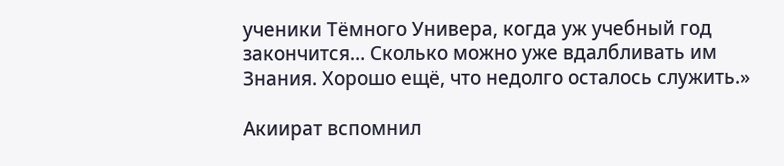ученики Тёмного Универа, когда уж учебный год закончится… Сколько можно уже вдалбливать им Знания. Хорошо ещё, что недолго осталось служить.»

Акиират вспомнил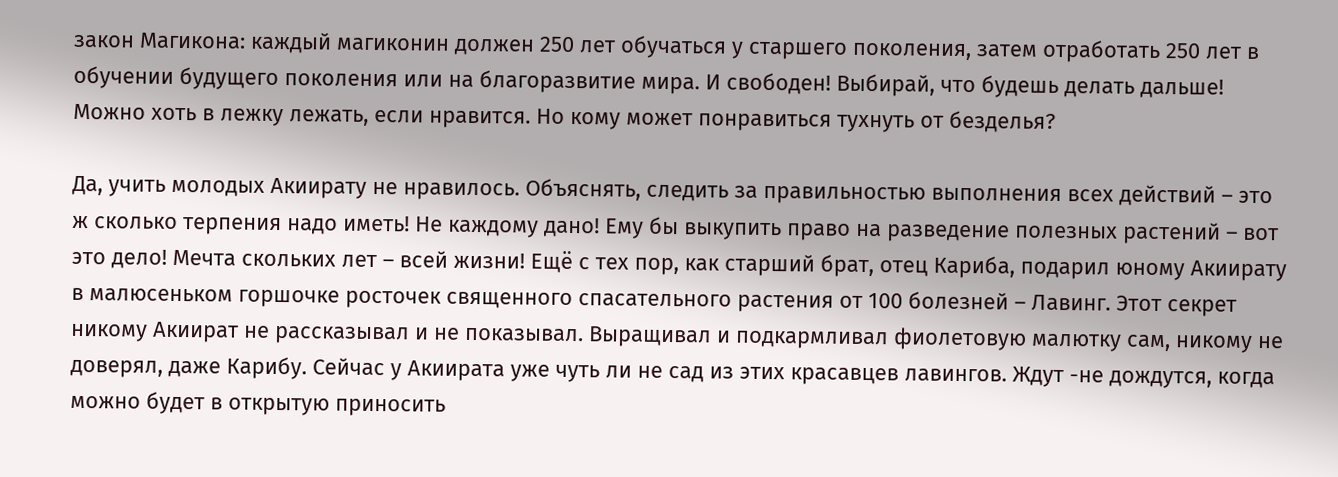закон Магикона: каждый магиконин должен 250 лет обучаться у старшего поколения, затем отработать 250 лет в обучении будущего поколения или на благоразвитие мира. И свободен! Выбирай, что будешь делать дальше! Можно хоть в лежку лежать, если нравится. Но кому может понравиться тухнуть от безделья?

Да, учить молодых Акиирату не нравилось. Объяснять, следить за правильностью выполнения всех действий – это ж сколько терпения надо иметь! Не каждому дано! Ему бы выкупить право на разведение полезных растений – вот это дело! Мечта скольких лет – всей жизни! Ещё с тех пор, как старший брат, отец Кариба, подарил юному Акиирату в малюсеньком горшочке росточек священного спасательного растения от 100 болезней – Лавинг. Этот секрет никому Акиират не рассказывал и не показывал. Выращивал и подкармливал фиолетовую малютку сам, никому не доверял, даже Карибу. Сейчас у Акиирата уже чуть ли не сад из этих красавцев лавингов. Ждут -не дождутся, когда можно будет в открытую приносить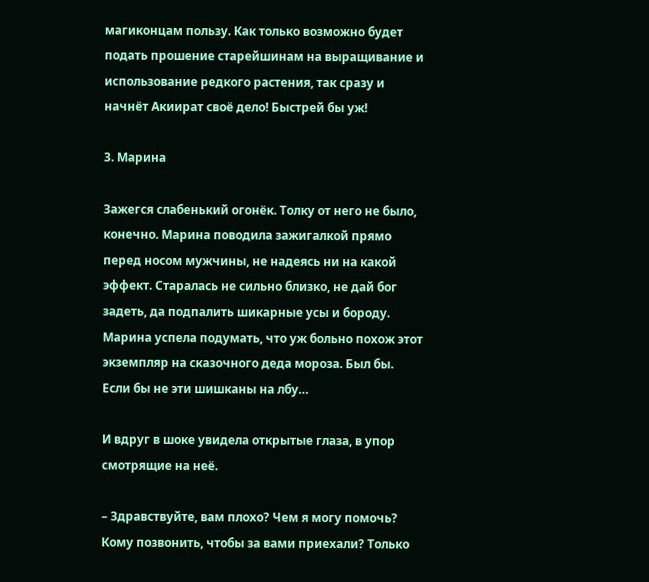магиконцам пользу. Как только возможно будет подать прошение старейшинам на выращивание и использование редкого растения, так сразу и начнёт Акиират своё дело! Быстрей бы уж!

3. Марина

Зажегся слабенький огонёк. Толку от него не было, конечно. Марина поводила зажигалкой прямо перед носом мужчины, не надеясь ни на какой эффект. Старалась не сильно близко, не дай бог задеть, да подпалить шикарные усы и бороду. Марина успела подумать, что уж больно похож этот экземпляр на сказочного деда мороза. Был бы. Если бы не эти шишканы на лбу…

И вдруг в шоке увидела открытые глаза, в упор смотрящие на неё.

– Здравствуйте, вам плохо? Чем я могу помочь? Кому позвонить, чтобы за вами приехали? Только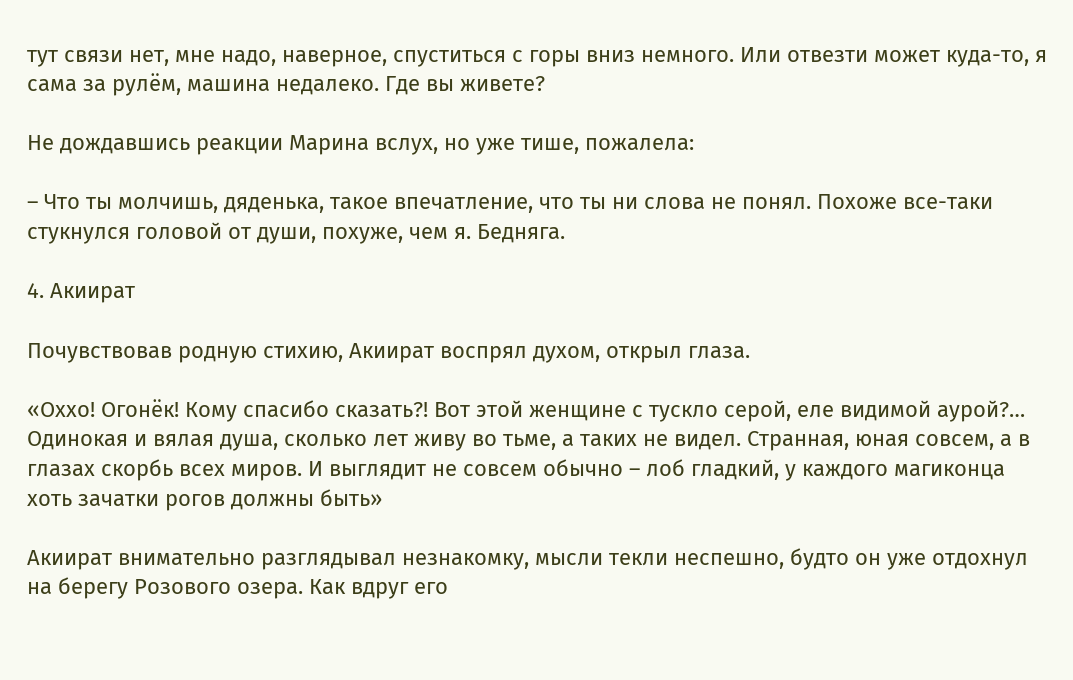тут связи нет, мне надо, наверное, спуститься с горы вниз немного. Или отвезти может куда-то, я сама за рулём, машина недалеко. Где вы живете?

Не дождавшись реакции Марина вслух, но уже тише, пожалела:

– Что ты молчишь, дяденька, такое впечатление, что ты ни слова не понял. Похоже все-таки стукнулся головой от души, похуже, чем я. Бедняга.

4. Акиират

Почувствовав родную стихию, Акиират воспрял духом, открыл глаза.

«Оххо! Огонёк! Кому спасибо сказать?! Вот этой женщине с тускло серой, еле видимой аурой?… Одинокая и вялая душа, сколько лет живу во тьме, а таких не видел. Странная, юная совсем, а в глазах скорбь всех миров. И выглядит не совсем обычно – лоб гладкий, у каждого магиконца хоть зачатки рогов должны быть»

Акиират внимательно разглядывал незнакомку, мысли текли неспешно, будто он уже отдохнул на берегу Розового озера. Как вдруг его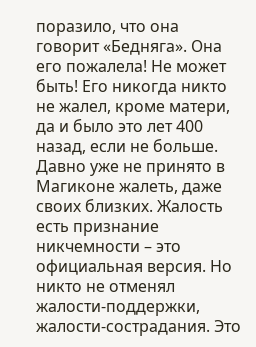поразило, что она говорит «Бедняга». Она его пожалела! Не может быть! Его никогда никто не жалел, кроме матери, да и было это лет 400 назад, если не больше. Давно уже не принято в Магиконе жалеть, даже своих близких. Жалость есть признание никчемности – это официальная версия. Но никто не отменял жалости-поддержки, жалости-сострадания. Это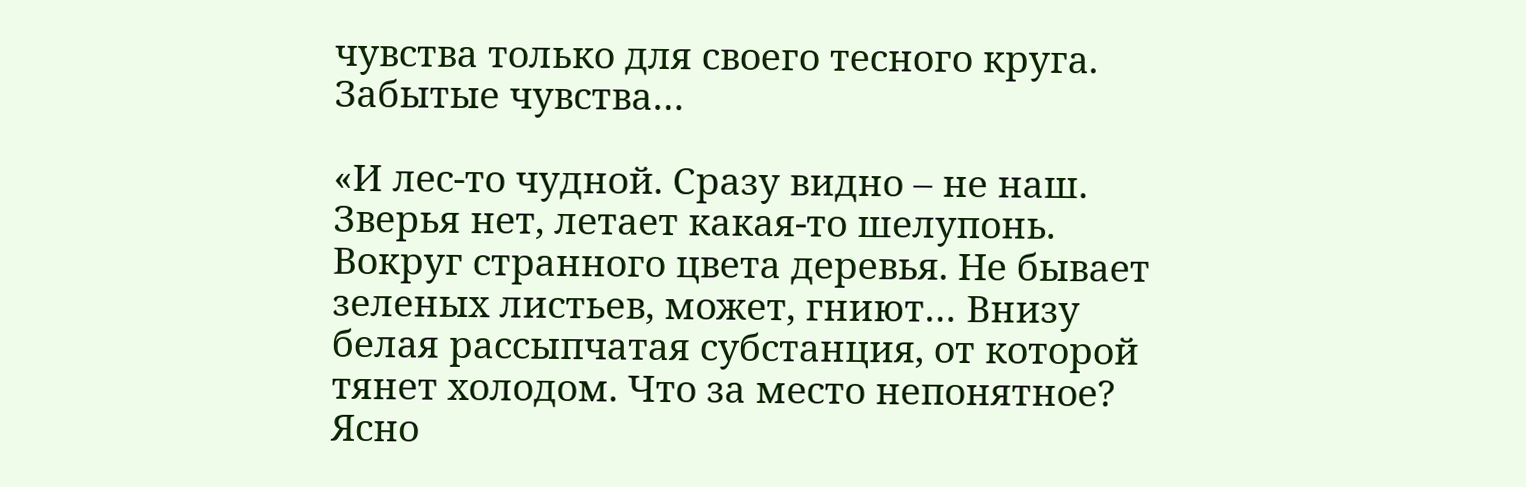чувства только для своего тесного круга. Забытые чувства…

«И лес-то чудной. Сразу видно – не наш. Зверья нет, летает какая-то шелупонь. Вокруг странного цвета деревья. Не бывает зеленых листьев, может, гниют… Внизу белая рассыпчатая субстанция, от которой тянет холодом. Что за место непонятное? Ясно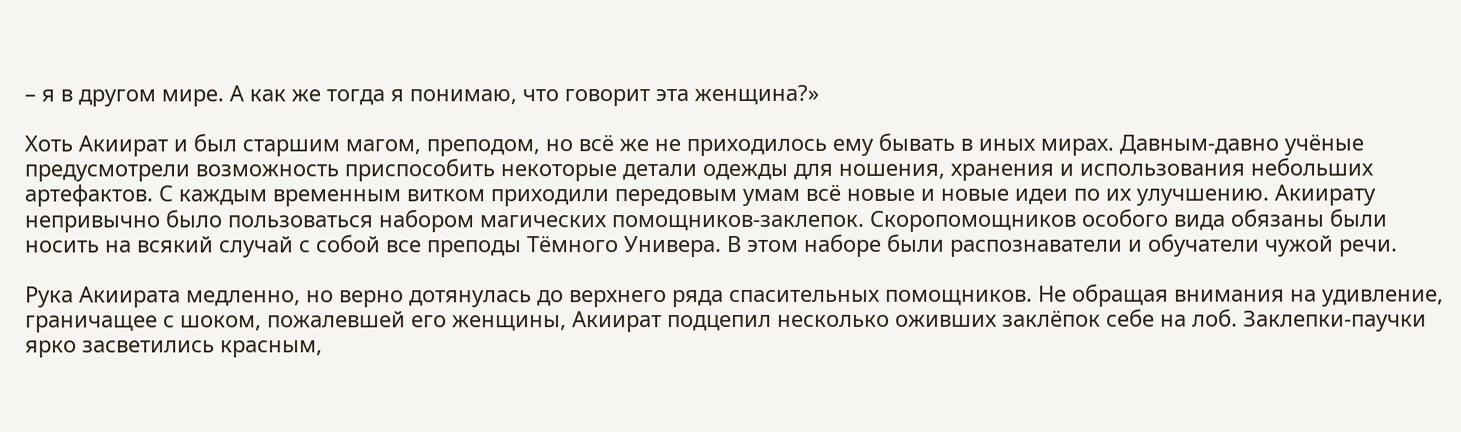– я в другом мире. А как же тогда я понимаю, что говорит эта женщина?»

Хоть Акиират и был старшим магом, преподом, но всё же не приходилось ему бывать в иных мирах. Давным-давно учёные предусмотрели возможность приспособить некоторые детали одежды для ношения, хранения и использования небольших артефактов. С каждым временным витком приходили передовым умам всё новые и новые идеи по их улучшению. Акиирату непривычно было пользоваться набором магических помощников-заклепок. Скоропомощников особого вида обязаны были носить на всякий случай с собой все преподы Тёмного Универа. В этом наборе были распознаватели и обучатели чужой речи.

Рука Акиирата медленно, но верно дотянулась до верхнего ряда спасительных помощников. Не обращая внимания на удивление, граничащее с шоком, пожалевшей его женщины, Акиират подцепил несколько оживших заклёпок себе на лоб. Заклепки-паучки ярко засветились красным,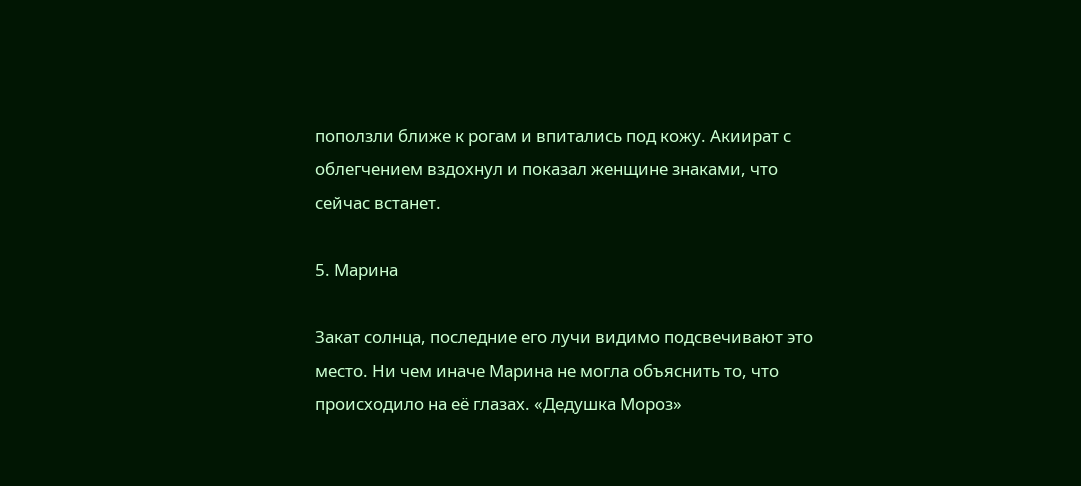поползли ближе к рогам и впитались под кожу. Акиират с облегчением вздохнул и показал женщине знаками, что сейчас встанет.

5. Марина

Закат солнца, последние его лучи видимо подсвечивают это место. Ни чем иначе Марина не могла объяснить то, что происходило на её глазах. «Дедушка Мороз»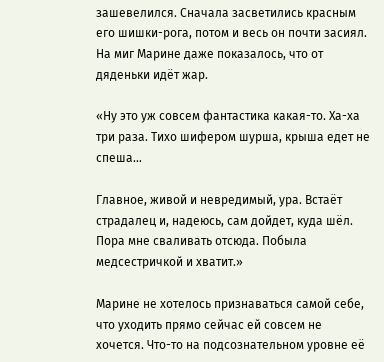зашевелился. Сначала засветились красным его шишки-рога, потом и весь он почти засиял. На миг Марине даже показалось, что от дяденьки идёт жар.

«Ну это уж совсем фантастика какая-то. Ха-ха три раза. Тихо шифером шурша, крыша едет не спеша…

Главное, живой и невредимый, ура. Встаёт страдалец и, надеюсь, сам дойдет, куда шёл. Пора мне сваливать отсюда. Побыла медсестричкой и хватит.»

Марине не хотелось признаваться самой себе, что уходить прямо сейчас ей совсем не хочется. Что-то на подсознательном уровне её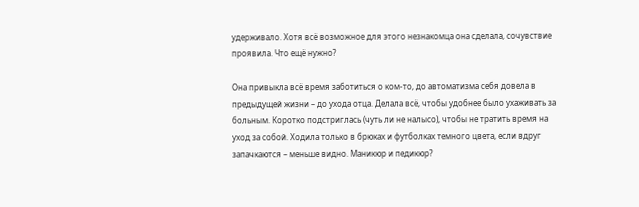удерживало. Хотя всё возможное для этого незнакомца она сделала, сочувствие проявила. Что ещё нужно?

Она привыкла всё время заботиться о ком-то, до автоматизма себя довела в предыдущей жизни – до ухода отца. Делала всё, чтобы удобнее было ухаживать за больным. Коротко подстриглась (чуть ли не налысо), чтобы не тратить время на уход за собой. Ходила только в брюках и футболках темного цвета, если вдруг запачкаются – меньше видно. Маникюр и педикюр?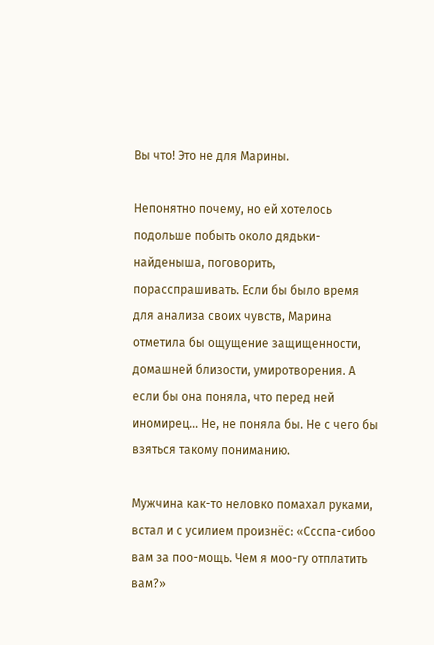Вы что! Это не для Марины.

Непонятно почему, но ей хотелось подольше побыть около дядьки-найденыша, поговорить, порасспрашивать. Если бы было время для анализа своих чувств, Марина отметила бы ощущение защищенности, домашней близости, умиротворения. А если бы она поняла, что перед ней иномирец… Не, не поняла бы. Не с чего бы взяться такому пониманию.

Мужчина как-то неловко помахал руками, встал и с усилием произнёс: «Ссспа-сибоо вам за поо-мощь. Чем я моо-гу отплатить вам?»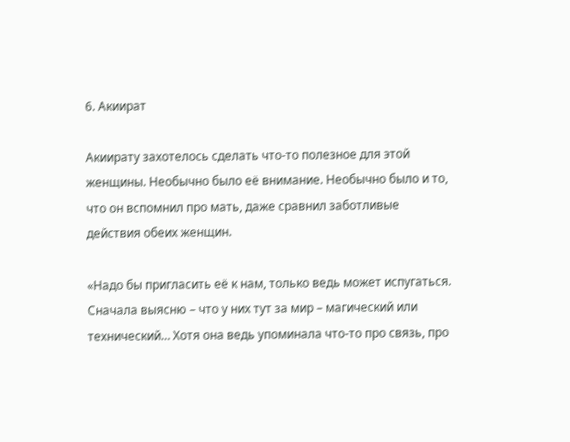6. Акиират

Акиирату захотелось сделать что-то полезное для этой женщины. Необычно было её внимание. Необычно было и то, что он вспомнил про мать, даже сравнил заботливые действия обеих женщин.

«Надо бы пригласить её к нам, только ведь может испугаться. Сначала выясню – что у них тут за мир – магический или технический… Хотя она ведь упоминала что-то про связь, про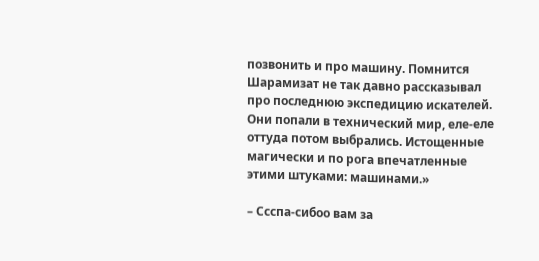позвонить и про машину. Помнится Шарамизат не так давно рассказывал про последнюю экспедицию искателей. Они попали в технический мир, еле-еле оттуда потом выбрались. Истощенные магически и по рога впечатленные этими штуками: машинами.»

– Ссспа-сибоо вам за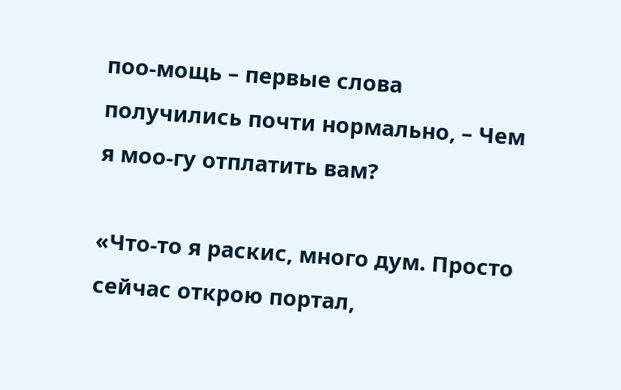поо-мощь – первые слова получились почти нормально, – Чем я моо-гу отплатить вам?

«Что-то я раскис, много дум. Просто сейчас открою портал,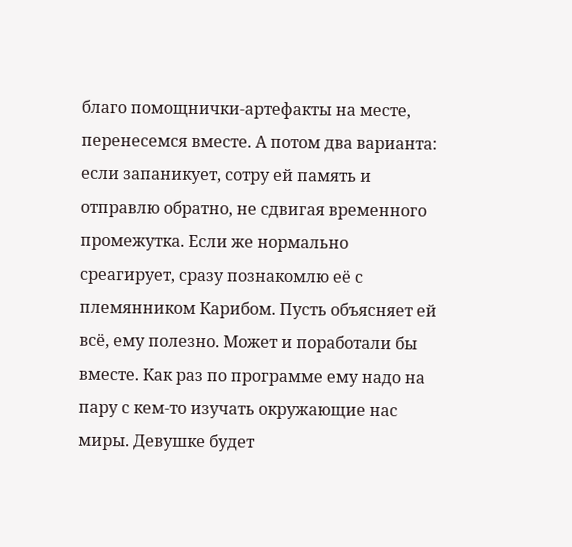благо помощнички-артефакты на месте, перенесемся вместе. А потом два варианта: если запаникует, сотру ей память и отправлю обратно, не сдвигая временного промежутка. Если же нормально среагирует, сразу познакомлю её с племянником Карибом. Пусть объясняет ей всё, ему полезно. Может и поработали бы вместе. Как раз по программе ему надо на пару с кем-то изучать окружающие нас миры. Девушке будет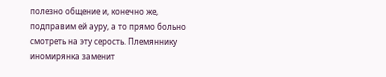полезно общение и, конечно же, подправим ей ауру, а то прямо больно смотреть на эту серость. Племяннику иномирянка заменит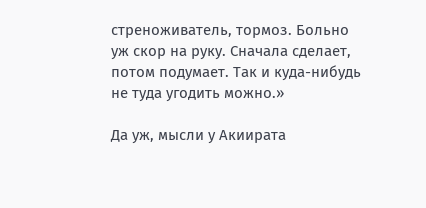стреноживатель, тормоз. Больно уж скор на руку. Сначала сделает, потом подумает. Так и куда-нибудь не туда угодить можно.»

Да уж, мысли у Акиирата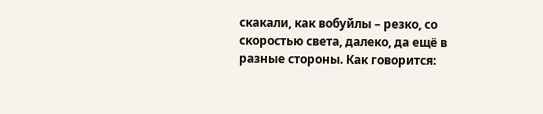скакали, как вобуйлы – резко, со скоростью света, далеко, да ещё в разные стороны. Как говорится: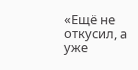«Ещё не откусил, а уже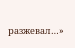разжевал…»